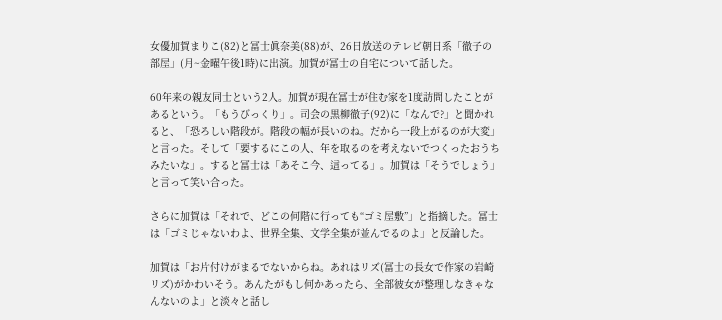女優加賀まりこ(82)と冨士眞奈美(88)が、26日放送のテレビ朝日系「徹子の部屋」(月~金曜午後1時)に出演。加賀が冨士の自宅について話した。

60年来の親友同士という2人。加賀が現在冨士が住む家を1度訪問したことがあるという。「もうびっくり」。司会の黒柳徹子(92)に「なんで?」と聞かれると、「恐ろしい階段が。階段の幅が長いのね。だから一段上がるのが大変」と言った。そして「要するにこの人、年を取るのを考えないでつくったおうちみたいな」。すると冨士は「あそこ今、這ってる」。加賀は「そうでしょう」と言って笑い合った。

さらに加賀は「それで、どこの何階に行っても“ゴミ屋敷”」と指摘した。冨士は「ゴミじゃないわよ、世界全集、文学全集が並んでるのよ」と反論した。

加賀は「お片付けがまるでないからね。あれはリズ(冨士の長女で作家の岩崎リズ)がかわいそう。あんたがもし何かあったら、全部彼女が整理しなきゃなんないのよ」と淡々と話し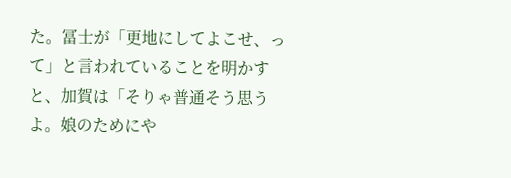た。冨士が「更地にしてよこせ、って」と言われていることを明かすと、加賀は「そりゃ普通そう思うよ。娘のためにや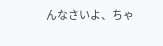んなさいよ、ちゃ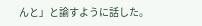んと」と諭すように話した。